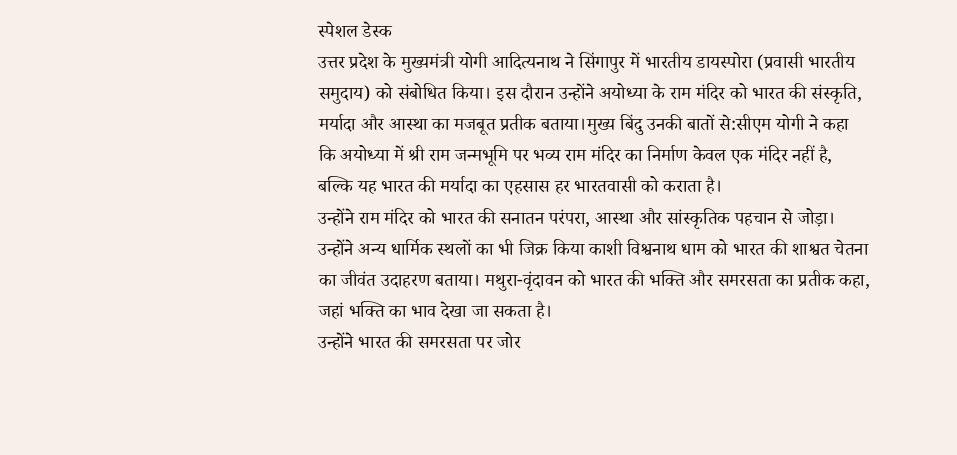स्पेशल डेस्क
उत्तर प्रदेश के मुख्यमंत्री योगी आदित्यनाथ ने सिंगापुर में भारतीय डायस्पोरा (प्रवासी भारतीय समुदाय) को संबोधित किया। इस दौरान उन्होंने अयोध्या के राम मंदिर को भारत की संस्कृति, मर्यादा और आस्था का मजबूत प्रतीक बताया।मुख्य बिंदु उनकी बातों से:सीएम योगी ने कहा कि अयोध्या में श्री राम जन्मभूमि पर भव्य राम मंदिर का निर्माण केवल एक मंदिर नहीं है, बल्कि यह भारत की मर्यादा का एहसास हर भारतवासी को कराता है।
उन्होंने राम मंदिर को भारत की सनातन परंपरा, आस्था और सांस्कृतिक पहचान से जोड़ा। उन्होंने अन्य धार्मिक स्थलों का भी जिक्र किया काशी विश्वनाथ धाम को भारत की शाश्वत चेतना का जीवंत उदाहरण बताया। मथुरा-वृंदावन को भारत की भक्ति और समरसता का प्रतीक कहा, जहां भक्ति का भाव देखा जा सकता है।
उन्होंने भारत की समरसता पर जोर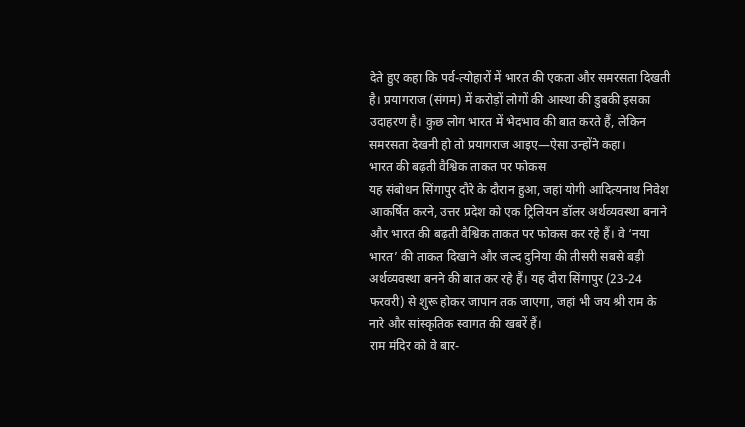देते हुए कहा कि पर्व-त्योहारों में भारत की एकता और समरसता दिखती है। प्रयागराज (संगम) में करोड़ों लोगों की आस्था की डुबकी इसका उदाहरण है। कुछ लोग भारत में भेदभाव की बात करते हैं, लेकिन समरसता देखनी हो तो प्रयागराज आइए—ऐसा उन्होंने कहा।
भारत की बढ़ती वैश्विक ताकत पर फोकस
यह संबोधन सिंगापुर दौरे के दौरान हुआ, जहां योगी आदित्यनाथ निवेश आकर्षित करने, उत्तर प्रदेश को एक ट्रिलियन डॉलर अर्थव्यवस्था बनाने और भारत की बढ़ती वैश्विक ताकत पर फोकस कर रहे हैं। वे ‘नया भारत’ की ताकत दिखाने और जल्द दुनिया की तीसरी सबसे बड़ी अर्थव्यवस्था बनने की बात कर रहे हैं। यह दौरा सिंगापुर (23-24 फरवरी) से शुरू होकर जापान तक जाएगा, जहां भी जय श्री राम के नारे और सांस्कृतिक स्वागत की खबरें हैं।
राम मंदिर को वे बार-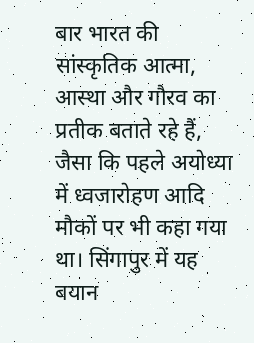बार भारत की सांस्कृतिक आत्मा, आस्था और गौरव का प्रतीक बताते रहे हैं, जैसा कि पहले अयोध्या में ध्वजारोहण आदि मौकों पर भी कहा गया था। सिंगापुर में यह बयान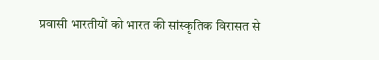प्रवासी भारतीयों को भारत की सांस्कृतिक विरासत से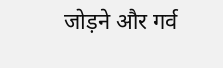जोड़ने और गर्व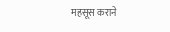महसूस कराने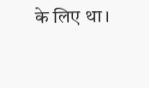के लिए था।